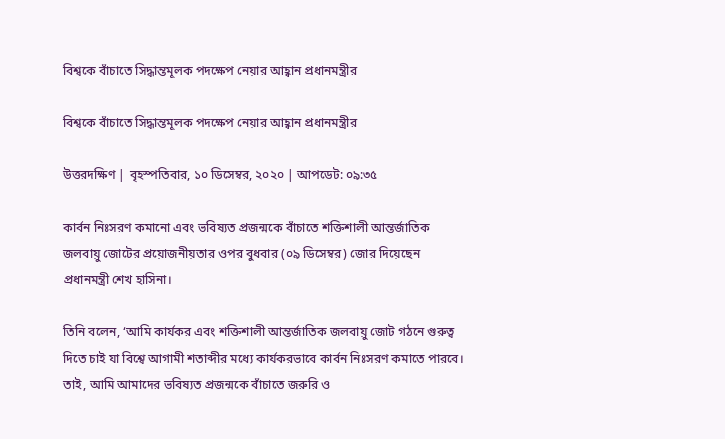বিশ্বকে বাঁচাতে সিদ্ধান্তমূলক পদক্ষেপ নেয়ার আহ্বান প্রধানমন্ত্রীর

বিশ্বকে বাঁচাতে সিদ্ধান্তমূলক পদক্ষেপ নেয়ার আহ্বান প্রধানমন্ত্রীর

উত্তরদক্ষিণ | বৃহস্পতিবার, ১০ ডিসেম্বর, ২০২০ | আপডেট: ০৯:৩৫

কার্বন নিঃসরণ কমানো এবং ভবিষ্যত প্রজন্মকে বাঁচাতে শক্তিশালী আন্তর্জাতিক জলবায়ু জোটের প্রয়োজনীয়তার ওপর বুধবার (০৯ ডিসেম্বর) জোর দিয়েছেন প্রধানমন্ত্রী শেখ হাসিনা।

তিনি বলেন, ‘আমি কার্যকর এবং শক্তিশালী আন্তর্জাতিক জলবায়ু জোট গঠনে গুরুত্ব দিতে চাই যা বিশ্বে আগামী শতাব্দীর মধ্যে কার্যকরভাবে কার্বন নিঃসরণ কমাতে পারবে। তাই, আমি আমাদের ভবিষ্যত প্রজন্মকে বাঁচাতে জরুরি ও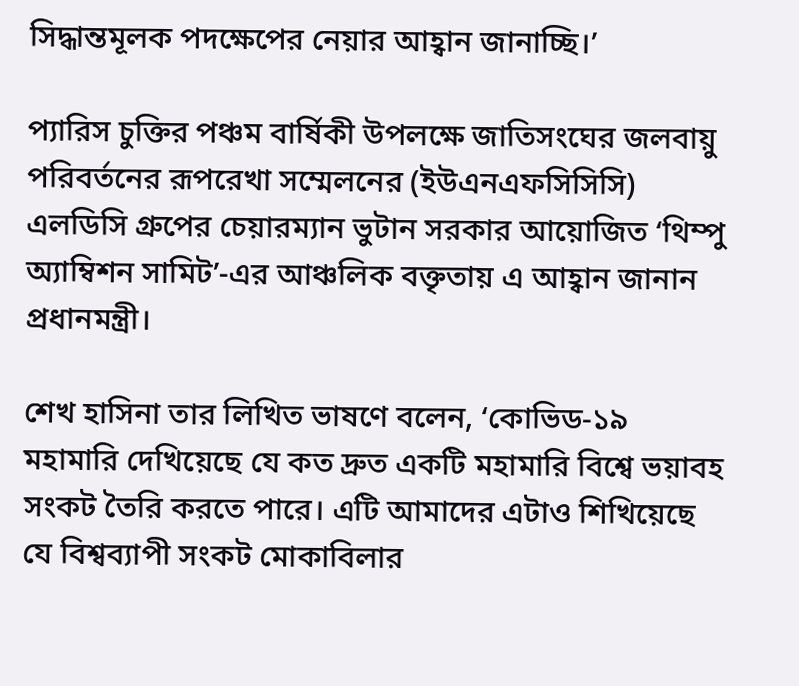সিদ্ধান্তমূলক পদক্ষেপের নেয়ার আহ্বান জানাচ্ছি।’

প্যারিস চুক্তির পঞ্চম বার্ষিকী উপলক্ষে জাতিসংঘের জলবায়ু পরিবর্তনের রূপরেখা সম্মেলনের (ইউএনএফসিসিসি) এলডিসি গ্রুপের চেয়ারম্যান ভুটান সরকার আয়োজিত ‘থিম্পু অ্যাম্বিশন সামিট’-এর আঞ্চলিক বক্তৃতায় এ আহ্বান জানান প্রধানমন্ত্রী।

শেখ হাসিনা তার লিখিত ভাষণে বলেন, ‘কোভিড-১৯ মহামারি দেখিয়েছে যে কত দ্রুত একটি মহামারি বিশ্বে ভয়াবহ সংকট তৈরি করতে পারে। এটি আমাদের এটাও শিখিয়েছে যে বিশ্বব্যাপী সংকট মোকাবিলার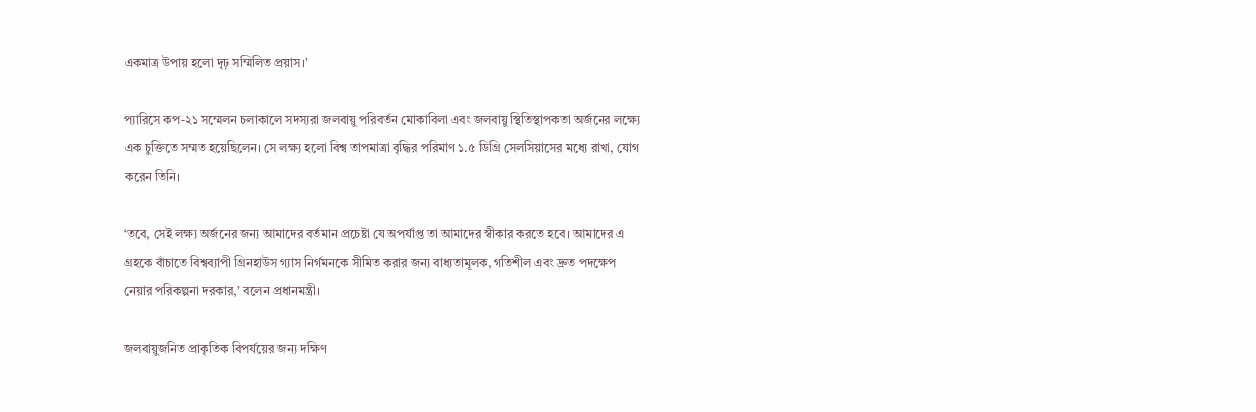একমাত্র উপায় হলো দৃঢ় সম্মিলিত প্রয়াস।’

প্যারিসে কপ-২১ সম্মেলন চলাকালে সদস্যরা জলবায়ু পরিবর্তন মোকাবিলা এবং জলবায়ু স্থিতিস্থাপকতা অর্জনের লক্ষ্যে এক চুক্তিতে সম্মত হয়েছিলেন। সে লক্ষ্য হলো বিশ্ব তাপমাত্রা বৃদ্ধির পরিমাণ ১.৫ ডিগ্রি সেলসিয়াসের মধ্যে রাখা, যোগ করেন তিনি।

‘তবে, সেই লক্ষ্য অর্জনের জন্য আমাদের বর্তমান প্রচেষ্টা যে অপর্যাপ্ত তা আমাদের স্বীকার করতে হবে। আমাদের এ গ্রহকে বাঁচাতে বিশ্বব্যাপী গ্রিনহাউস গ্যাস নির্গমনকে সীমিত করার জন্য বাধ্যতামূলক, গতিশীল এবং দ্রুত পদক্ষেপ নেয়ার পরিকল্পনা দরকার,’ বলেন প্রধানমন্ত্রী।

জলবায়ুজনিত প্রাকৃতিক বিপর্যয়ের জন্য দক্ষিণ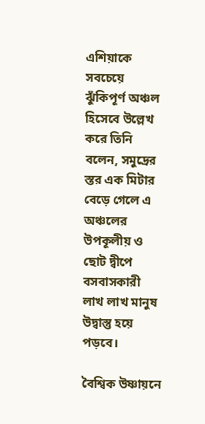এশিয়াকে সবচেয়ে ঝুঁকিপূর্ণ অঞ্চল হিসেবে উল্লেখ করে তিনি বলেন, সমুদ্রের স্তর এক মিটার বেড়ে গেলে এ অঞ্চলের উপকূলীয় ও ছোট দ্বীপে বসবাসকারী লাখ লাখ মানুষ উদ্বাস্তু হয়ে পড়বে।

বৈশ্বিক উষ্ণায়নে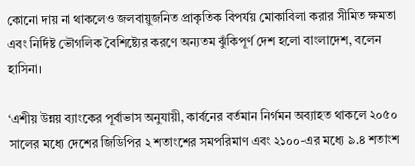কোনো দায় না থাকলেও জলবায়ুজনিত প্রাকৃতিক বিপর্যয় মোকাবিলা করার সীমিত ক্ষমতা এবং নির্দিষ্ট ভৌগলিক বৈশিষ্ট্যের করণে অন্যতম ঝুঁকিপূর্ণ দেশ হলো বাংলাদেশ, বলেন হাসিনা।

‘এশীয় উন্নয় ব্যাংকের পূর্বাভাস অনুযায়ী, কার্বনের বর্তমান নির্গমন অব্যাহত থাকলে ২০৫০ সালের মধ্যে দেশের জিডিপির ২ শতাংশের সমপরিমাণ এবং ২১০০-এর মধ্যে ৯.৪ শতাংশ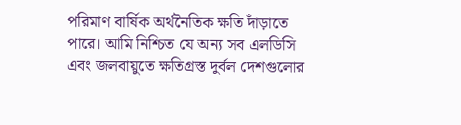পরিমাণ বার্ষিক অর্থনৈতিক ক্ষতি দাঁড়াতে পারে। আমি নিশ্চিত যে অন্য সব এলডিসি এবং জলবায়ুতে ক্ষতিগ্রস্ত দুর্বল দেশগুলোর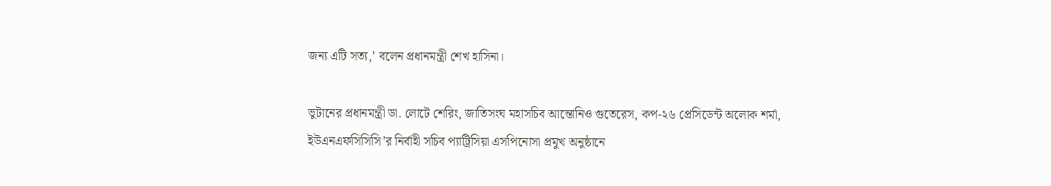জন্য এটি সত্য,’ বলেন প্রধানমন্ত্রী শেখ হাসিনা।

ভুটানের প্রধানমন্ত্রী ডা. লোটে শেরিং, জাতিসংঘ মহাসচিব আন্তোনিও গুতেরেস, কপ-২৬ প্রেসিডেন্ট অলোক শর্মা, ইউএনএফসিসিসি’র নির্বাহী সচিব প্যাট্রিসিয়া এসপিনোসা প্রমুখ অনুষ্ঠানে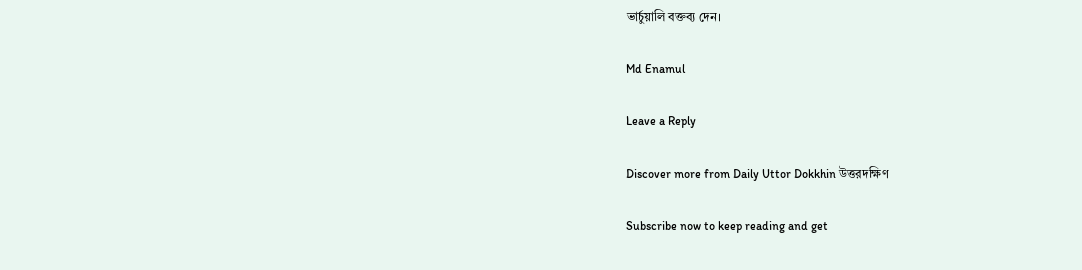ভার্চুয়ালি বক্তব্য দেন।

Md Enamul

Leave a Reply

Discover more from Daily Uttor Dokkhin উত্তরদক্ষিণ

Subscribe now to keep reading and get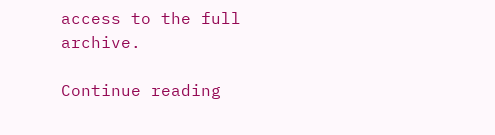access to the full archive.

Continue reading